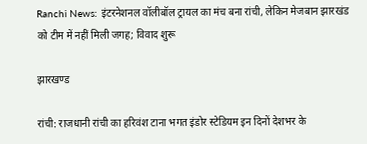Ranchi News: इंटरनेशनल वॉलीबॉल ट्रायल का मंच बना रांची, लेकिन मेजबान झारखंड को टीम में नहीं मिली जगह; विवाद शुरू

झारखण्ड

रांची: राजधानी रांची का हरिवंश टाना भगत इंडोर स्टेडियम इन दिनों देशभर के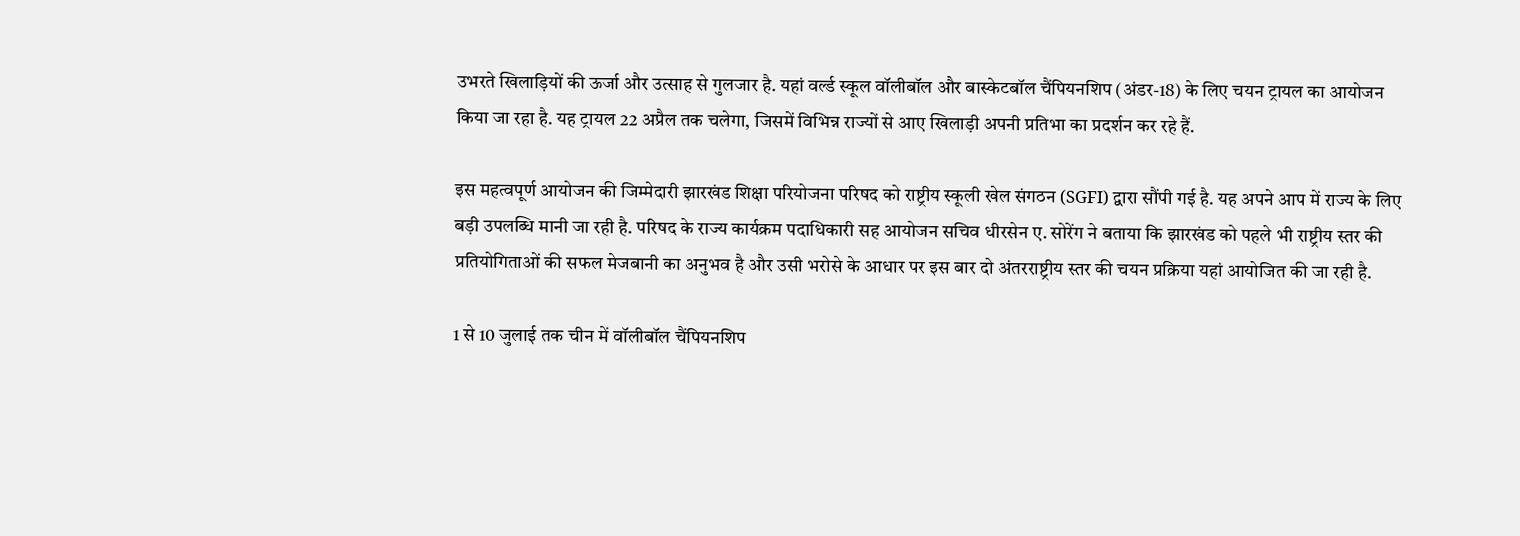उभरते खिलाड़ियों की ऊर्जा और उत्साह से गुलजार है. यहां वर्ल्ड स्कूल वॉलीबॉल और बास्केटबॉल चैंपियनशिप (अंडर-18) के लिए चयन ट्रायल का आयोजन किया जा रहा है. यह ट्रायल 22 अप्रैल तक चलेगा, जिसमें विभिन्न राज्यों से आए खिलाड़ी अपनी प्रतिभा का प्रदर्शन कर रहे हैं.

इस महत्वपूर्ण आयोजन की जिम्मेदारी झारखंड शिक्षा परियोजना परिषद को राष्ट्रीय स्कूली खेल संगठन (SGFI) द्वारा सौंपी गई है. यह अपने आप में राज्य के लिए बड़ी उपलब्धि मानी जा रही है. परिषद के राज्य कार्यक्रम पदाधिकारी सह आयोजन सचिव धीरसेन ए. सोरेंग ने बताया कि झारखंड को पहले भी राष्ट्रीय स्तर की प्रतियोगिताओं की सफल मेजबानी का अनुभव है और उसी भरोसे के आधार पर इस बार दो अंतरराष्ट्रीय स्तर की चयन प्रक्रिया यहां आयोजित की जा रही है.

1 से 10 जुलाई तक चीन में वॉलीबॉल चैंपियनशिप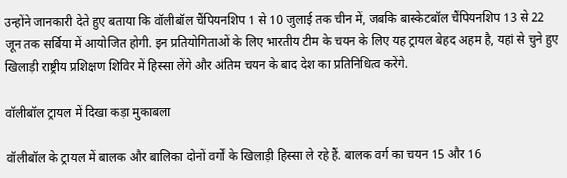उन्होंने जानकारी देते हुए बताया कि वॉलीबॉल चैंपियनशिप 1 से 10 जुलाई तक चीन में, जबकि बास्केटबॉल चैंपियनशिप 13 से 22 जून तक सर्बिया में आयोजित होगी. इन प्रतियोगिताओं के लिए भारतीय टीम के चयन के लिए यह ट्रायल बेहद अहम है, यहां से चुने हुए खिलाड़ी राष्ट्रीय प्रशिक्षण शिविर में हिस्सा लेंगे और अंतिम चयन के बाद देश का प्रतिनिधित्व करेंगे.

वॉलीबॉल ट्रायल में दिखा कड़ा मुकाबला

वॉलीबॉल के ट्रायल में बालक और बालिका दोनों वर्गों के खिलाड़ी हिस्सा ले रहे हैं. बालक वर्ग का चयन 15 और 16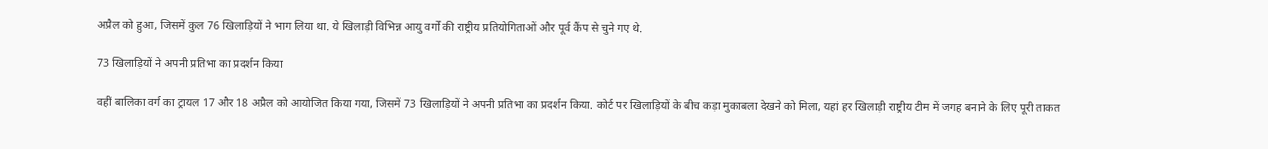अप्रैल को हुआ, जिसमें कुल 76 खिलाड़ियों ने भाग लिया था. ये खिलाड़ी विभिन्न आयु वर्गों की राष्ट्रीय प्रतियोगिताओं और पूर्व कैंप से चुने गए थे.

73 खिलाड़ियों ने अपनी प्रतिभा का प्रदर्शन किया

वहीं बालिका वर्ग का ट्रायल 17 और 18 अप्रैल को आयोजित किया गया, जिसमें 73 खिलाड़ियों ने अपनी प्रतिभा का प्रदर्शन किया. कोर्ट पर खिलाड़ियों के बीच कड़ा मुकाबला देखने को मिला, यहां हर खिलाड़ी राष्ट्रीय टीम में जगह बनाने के लिए पूरी ताकत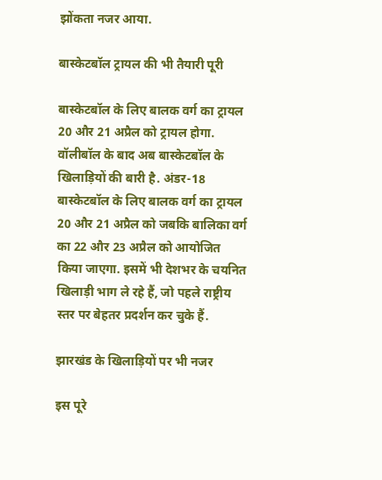झोंकता नजर आया.

बास्केटबॉल ट्रायल की भी तैयारी पूरी

बास्केटबॉल के लिए बालक वर्ग का ट्रायल 20 और 21 अप्रैल को ट्रायल होगा. वॉलीबॉल के बाद अब बास्केटबॉल के खिलाड़ियों की बारी है. अंडर-18 बास्केटबॉल के लिए बालक वर्ग का ट्रायल 20 और 21 अप्रैल को जबकि बालिका वर्ग का 22 और 23 अप्रैल को आयोजित किया जाएगा. इसमें भी देशभर के चयनित खिलाड़ी भाग ले रहे हैं, जो पहले राष्ट्रीय स्तर पर बेहतर प्रदर्शन कर चुके हैं.

झारखंड के खिलाड़ियों पर भी नजर

इस पूरे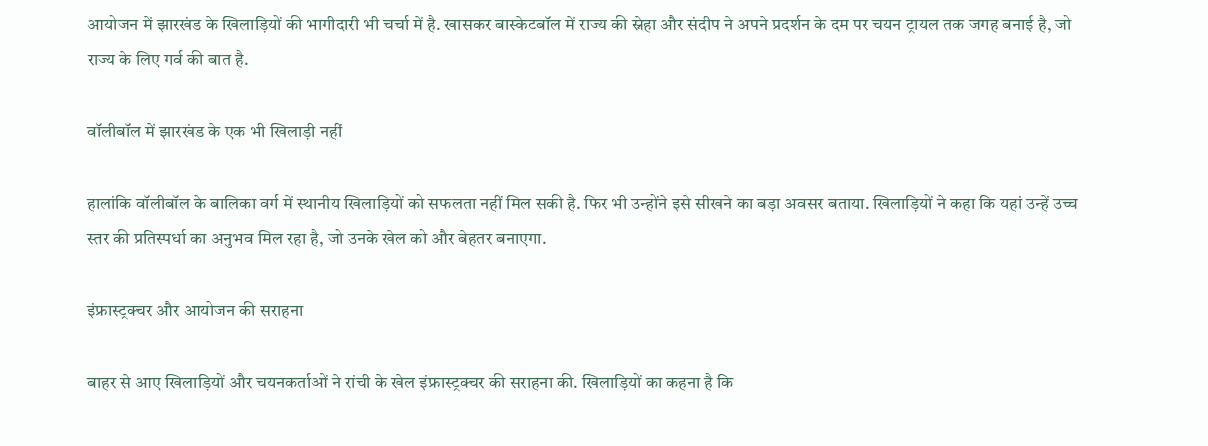आयोजन में झारखंड के खिलाड़ियों की भागीदारी भी चर्चा में है. खासकर बास्केटबॉल में राज्य की स्नेहा और संदीप ने अपने प्रदर्शन के दम पर चयन ट्रायल तक जगह बनाई है, जो राज्य के लिए गर्व की बात है.

वॉलीबॉल में झारखंड के एक भी खिलाड़ी नहीं

हालांकि वॉलीबॉल के बालिका वर्ग में स्थानीय खिलाड़ियों को सफलता नहीं मिल सकी है. फिर भी उन्होंने इसे सीखने का बड़ा अवसर बताया. खिलाड़ियों ने कहा कि यहां उन्हें उच्च स्तर की प्रतिस्पर्धा का अनुभव मिल रहा है, जो उनके खेल को और बेहतर बनाएगा.

इंफ्रास्ट्रक्चर और आयोजन की सराहना

बाहर से आए खिलाड़ियों और चयनकर्ताओं ने रांची के खेल इंफ्रास्ट्रक्चर की सराहना की. खिलाड़ियों का कहना है कि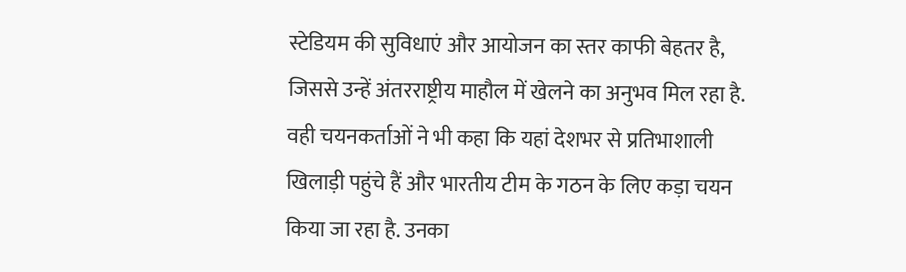स्टेडियम की सुविधाएं और आयोजन का स्तर काफी बेहतर है, जिससे उन्हें अंतरराष्ट्रीय माहौल में खेलने का अनुभव मिल रहा है. वही चयनकर्ताओं ने भी कहा कि यहां देशभर से प्रतिभाशाली खिलाड़ी पहुंचे हैं और भारतीय टीम के गठन के लिए कड़ा चयन किया जा रहा है. उनका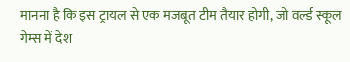मानना है कि इस ट्रायल से एक मजबूत टीम तैयार होगी, जो वर्ल्ड स्कूल गेम्स में देश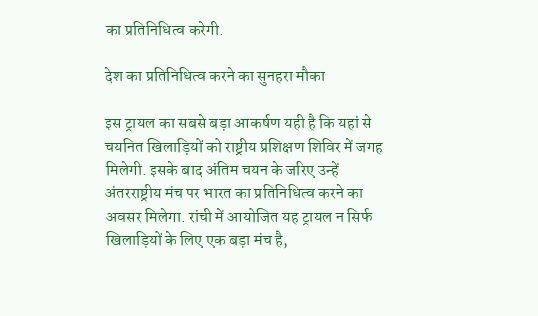का प्रतिनिधित्व करेगी.

देश का प्रतिनिधित्व करने का सुनहरा मौका

इस ट्रायल का सबसे बड़ा आकर्षण यही है कि यहां से चयनित खिलाड़ियों को राष्ट्रीय प्रशिक्षण शिविर में जगह मिलेगी. इसके बाद अंतिम चयन के जरिए उन्हें अंतरराष्ट्रीय मंच पर भारत का प्रतिनिधित्व करने का अवसर मिलेगा. रांची में आयोजित यह ट्रायल न सिर्फ खिलाड़ियों के लिए एक बड़ा मंच है,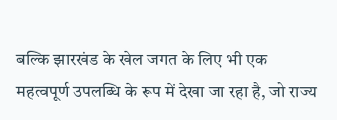बल्कि झारखंड के खेल जगत के लिए भी एक महत्वपूर्ण उपलब्धि के रूप में देखा जा रहा है, जो राज्य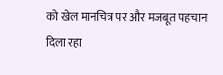को खेल मानचित्र पर और मजबूत पहचान दिला रहा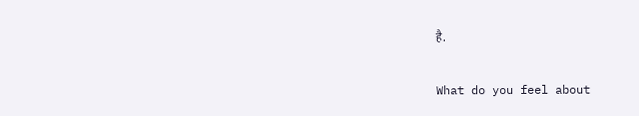है.

What do you feel about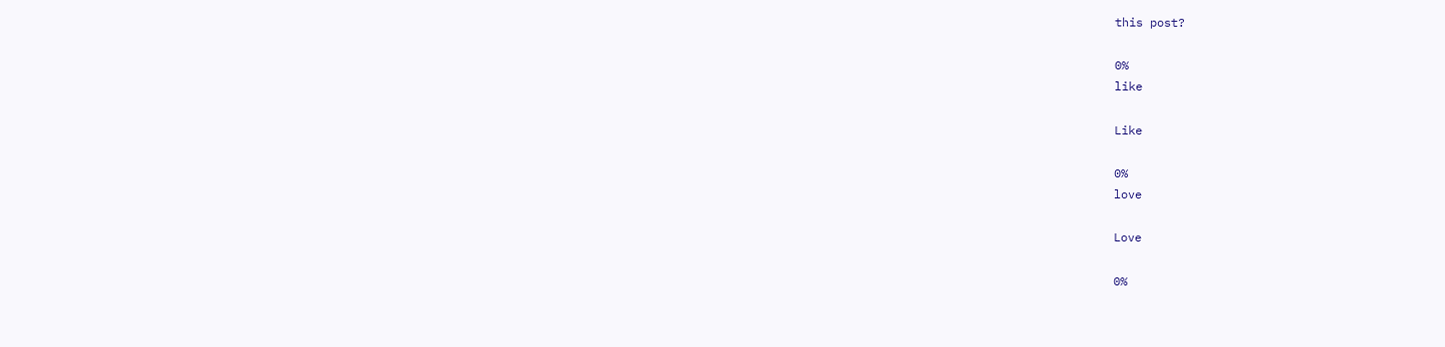this post?

0%
like

Like

0%
love

Love

0%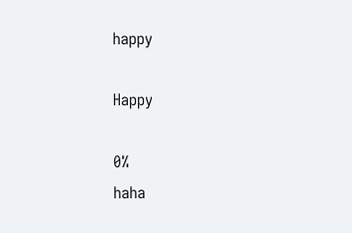happy

Happy

0%
haha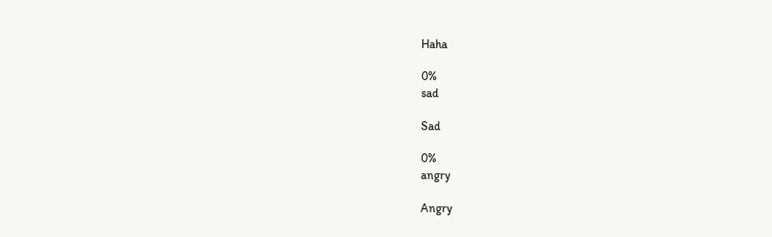Haha

0%
sad

Sad

0%
angry

Angry